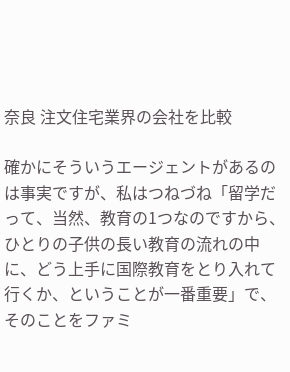奈良 注文住宅業界の会社を比較

確かにそういうエージェントがあるのは事実ですが、私はつねづね「留学だって、当然、教育の1つなのですから、ひとりの子供の長い教育の流れの中に、どう上手に国際教育をとり入れて行くか、ということが一番重要」で、そのことをファミ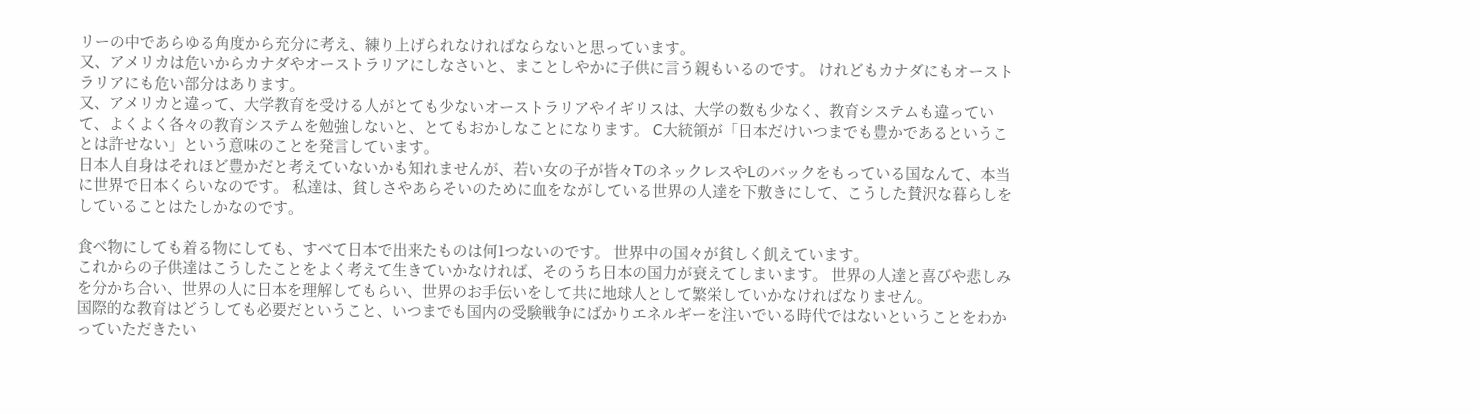リーの中であらゆる角度から充分に考え、練り上げられなければならないと思っています。
又、アメリカは危いからカナダやオーストラリアにしなさいと、まことしやかに子供に言う親もいるのです。 けれどもカナダにもオーストラリアにも危い部分はあります。
又、アメリカと違って、大学教育を受ける人がとても少ないオーストラリアやイギリスは、大学の数も少なく、教育システムも違っていて、よくよく各々の教育システムを勉強しないと、とてもおかしなことになります。 C大統領が「日本だけいつまでも豊かであるということは許せない」という意味のことを発言しています。
日本人自身はそれほど豊かだと考えていないかも知れませんが、若い女の子が皆々TのネックレスやLのバックをもっている国なんて、本当に世界で日本くらいなのです。 私達は、貧しさやあらそいのために血をながしている世界の人達を下敷きにして、こうした賛沢な暮らしをしていることはたしかなのです。

食べ物にしても着る物にしても、すべて日本で出来たものは何1つないのです。 世界中の国々が貧しく飢えています。
これからの子供達はこうしたことをよく考えて生きていかなければ、そのうち日本の国力が衰えてしまいます。 世界の人達と喜びや悲しみを分かち合い、世界の人に日本を理解してもらい、世界のお手伝いをして共に地球人として繁栄していかなければなりません。
国際的な教育はどうしても必要だということ、いつまでも国内の受験戦争にばかりエネルギーを注いでいる時代ではないということをわかっていただきたい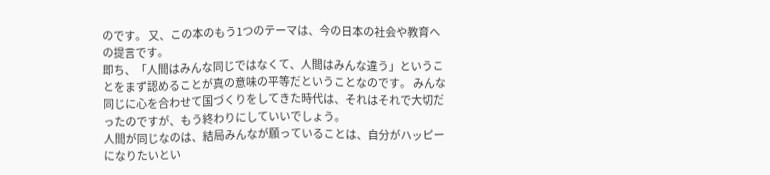のです。 又、この本のもう1つのテーマは、今の日本の社会や教育への提言です。
即ち、「人間はみんな同じではなくて、人間はみんな違う」ということをまず認めることが真の意味の平等だということなのです。 みんな同じに心を合わせて国づくりをしてきた時代は、それはそれで大切だったのですが、もう終わりにしていいでしょう。
人間が同じなのは、結局みんなが願っていることは、自分がハッピーになりたいとい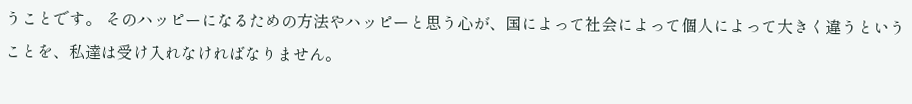うことです。 そのハッピーになるための方法やハッピーと思う心が、国によって社会によって個人によって大きく違うということを、私達は受け入れなければなりません。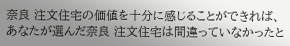奈良 注文住宅の価値を十分に感じることができれば、あなたが選んだ奈良 注文住宅は間違っていなかったと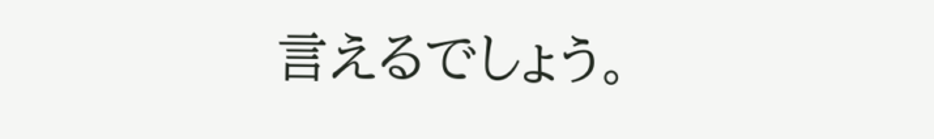言えるでしょう。